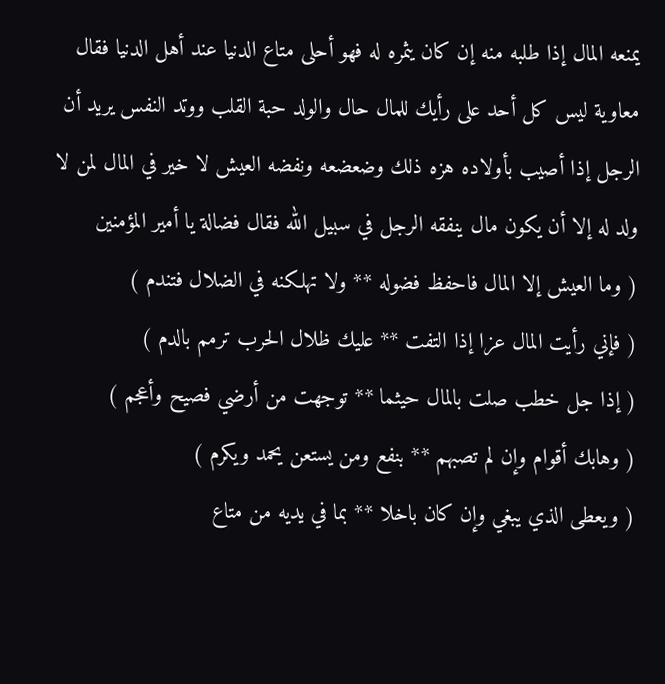يمنعه المال إذا طلبه منه إن كان يثمره له فهو أحلى متاع الدنيا عند أهل الدنيا فقال معاوية ليس كل أحد على رأيك للمال حال والولد حبة القلب ووتد النفس يريد أن الرجل إذا أصيب بأولاده هزه ذلك وضعضعه ونفضه العيش لا خير في المال لمن لا ولد له إلا أن يكون مال ينفقه الرجل في سبيل الله فقال فضالة يا أمير المؤمنين
( وما العيش إلا المال فاحفظ فضوله ** ولا تهلكنه في الضلال فتندم )
( فإني رأيت المال عزا إذا التفت ** عليك ظلال الحرب ترمم بالدم )
( إذا جل خطب صلت بالمال حيثما ** توجهت من أرضي فصيح وأعجم )
( وهابك أقوام وإن لم تصبهم ** بنفع ومن يستعن يحمد ويكرم )
( ويعطى الذي يبغي وإن كان باخلا ** بما في يديه من متاع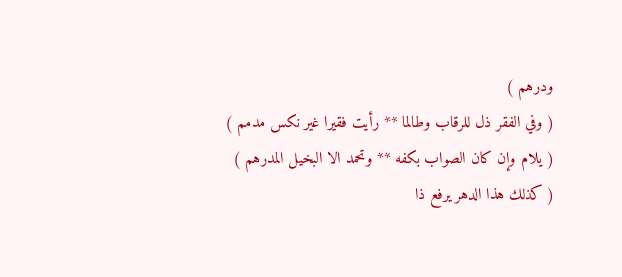ودرهم )
( وفي الفقر ذل للرقاب وطالما ** رأيت فقيرا غير نكس مدمم )
( يلام وإن كان الصواب بكفه ** وتحمد الا البخيل المدرهم )
( كذلك هذا الدهر يرفع ذا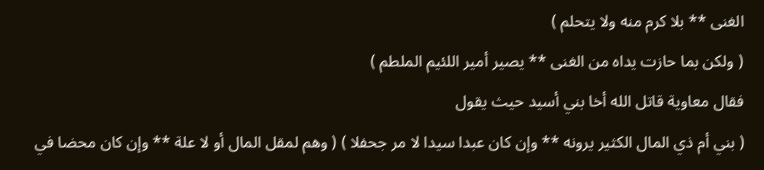الغنى ** بلا كرم منه ولا يتحلم )
( ولكن بما حازت يداه من الغنى ** يصير أمير اللئيم الملطم )
فقال معاوية قاتل الله أخا بني أسيد حيث يقول
( بني أم ذي المال الكثير يرونه ** وإن كان عبدا سيدا لا مر جحفلا ) ( وهم لمقل المال أو لا علة ** وإن كان محضا في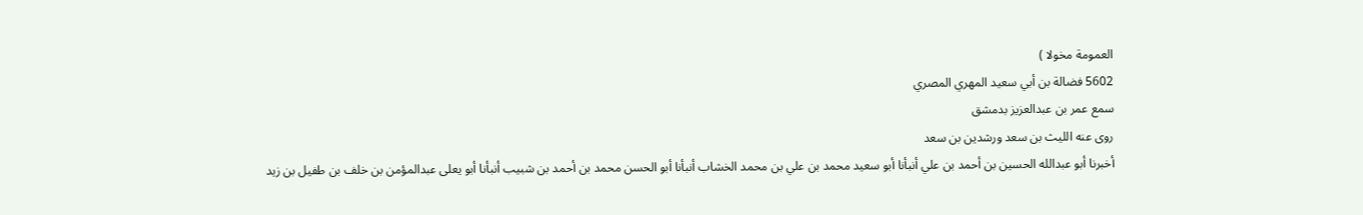العمومة مخولا )
5602 فضالة بن أبي سعيد المهري المصري
سمع عمر بن عبدالعزيز بدمشق
روى عنه الليث بن سعد ورشدين بن سعد
أخبرنا أبو عبدالله الحسين بن أحمد بن علي أنبأنا أبو سعيد محمد بن علي بن محمد الخشاب أنبأنا أبو الحسن محمد بن أحمد بن شبيب أنبأنا أبو يعلى عبدالمؤمن بن خلف بن طفيل بن زيد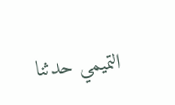التميمي حدثنا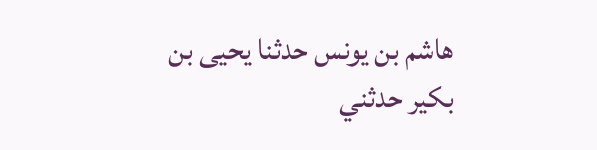هاشم بن يونس حدثنا يحيى بن بكير حدثني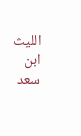الليث ابن سعد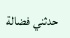حدثني فضالة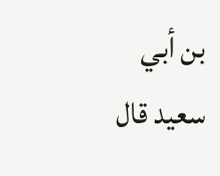بن أبي سعيد قال